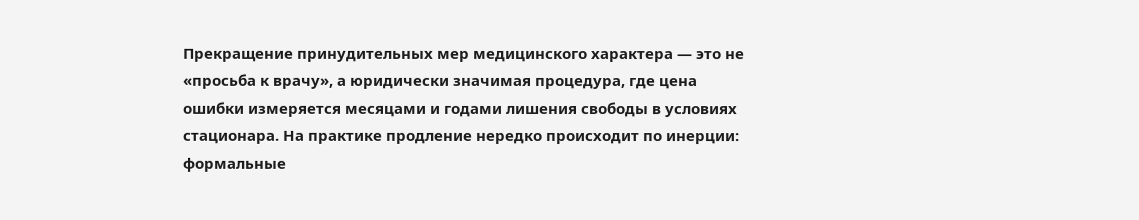Прекращение принудительных мер медицинского характера — это не «просьба к врачу», а юридически значимая процедура, где цена ошибки измеряется месяцами и годами лишения свободы в условиях стационара. На практике продление нередко происходит по инерции: формальные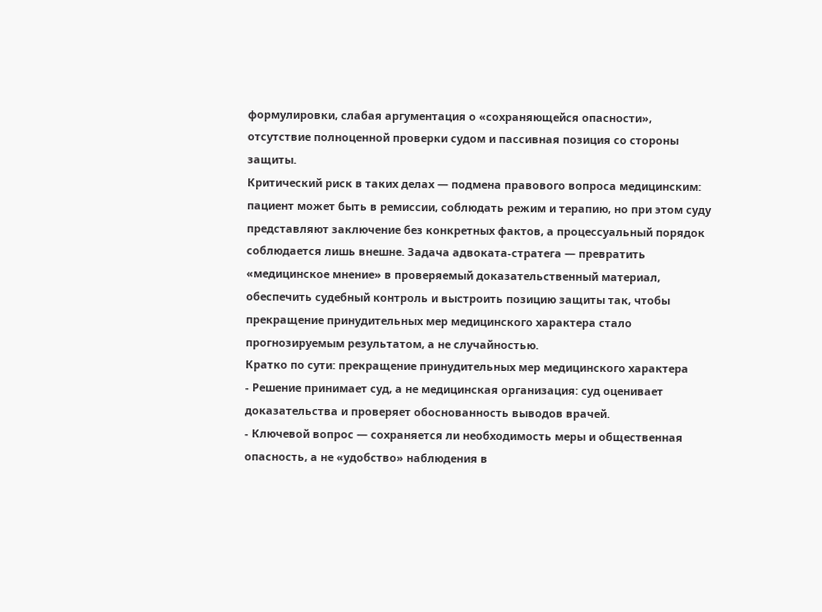формулировки, слабая аргументация о «сохраняющейся опасности», отсутствие полноценной проверки судом и пассивная позиция со стороны защиты.
Критический риск в таких делах — подмена правового вопроса медицинским: пациент может быть в ремиссии, соблюдать режим и терапию, но при этом суду представляют заключение без конкретных фактов, а процессуальный порядок соблюдается лишь внешне. Задача адвоката-стратега — превратить «медицинское мнение» в проверяемый доказательственный материал, обеспечить судебный контроль и выстроить позицию защиты так, чтобы прекращение принудительных мер медицинского характера стало прогнозируемым результатом, а не случайностью.
Кратко по сути: прекращение принудительных мер медицинского характера
- Решение принимает суд, а не медицинская организация: суд оценивает доказательства и проверяет обоснованность выводов врачей.
- Ключевой вопрос — сохраняется ли необходимость меры и общественная опасность, а не «удобство» наблюдения в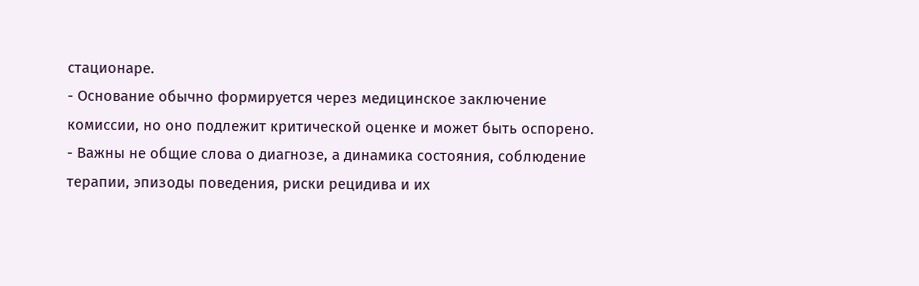стационаре.
- Основание обычно формируется через медицинское заключение комиссии, но оно подлежит критической оценке и может быть оспорено.
- Важны не общие слова о диагнозе, а динамика состояния, соблюдение терапии, эпизоды поведения, риски рецидива и их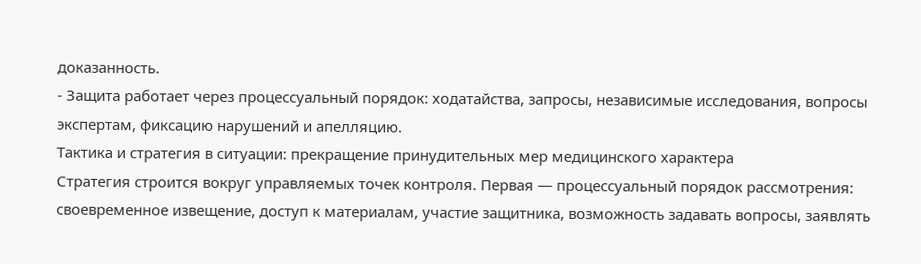доказанность.
- Защита работает через процессуальный порядок: ходатайства, запросы, независимые исследования, вопросы экспертам, фиксацию нарушений и апелляцию.
Тактика и стратегия в ситуации: прекращение принудительных мер медицинского характера
Стратегия строится вокруг управляемых точек контроля. Первая — процессуальный порядок рассмотрения: своевременное извещение, доступ к материалам, участие защитника, возможность задавать вопросы, заявлять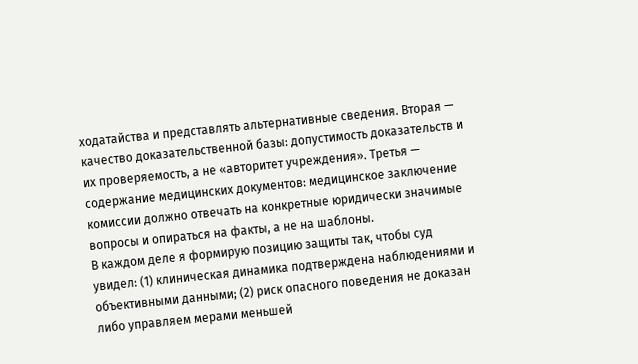ходатайства и представлять альтернативные сведения. Вторая — качество доказательственной базы: допустимость доказательств и их проверяемость, а не «авторитет учреждения». Третья — содержание медицинских документов: медицинское заключение комиссии должно отвечать на конкретные юридически значимые вопросы и опираться на факты, а не на шаблоны.
В каждом деле я формирую позицию защиты так, чтобы суд увидел: (1) клиническая динамика подтверждена наблюдениями и объективными данными; (2) риск опасного поведения не доказан либо управляем мерами меньшей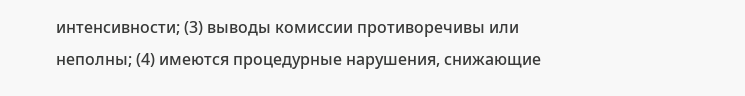интенсивности; (3) выводы комиссии противоречивы или неполны; (4) имеются процедурные нарушения, снижающие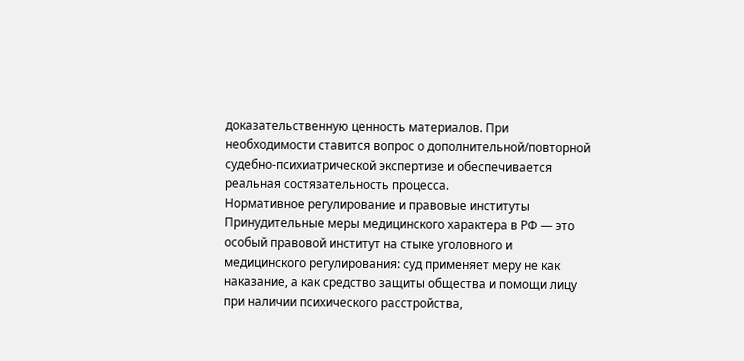доказательственную ценность материалов. При необходимости ставится вопрос о дополнительной/повторной судебно-психиатрической экспертизе и обеспечивается реальная состязательность процесса.
Нормативное регулирование и правовые институты
Принудительные меры медицинского характера в РФ — это особый правовой институт на стыке уголовного и медицинского регулирования: суд применяет меру не как наказание, а как средство защиты общества и помощи лицу при наличии психического расстройства,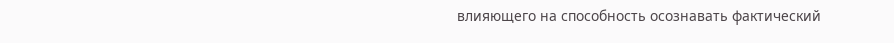влияющего на способность осознавать фактический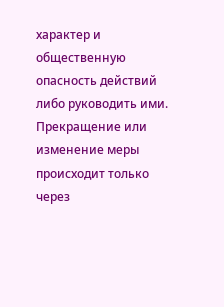характер и общественную опасность действий либо руководить ими. Прекращение или изменение меры происходит только через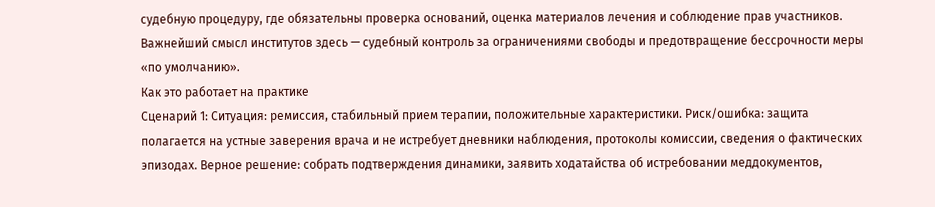судебную процедуру, где обязательны проверка оснований, оценка материалов лечения и соблюдение прав участников. Важнейший смысл институтов здесь — судебный контроль за ограничениями свободы и предотвращение бессрочности меры «по умолчанию».
Как это работает на практике
Сценарий 1: Ситуация: ремиссия, стабильный прием терапии, положительные характеристики. Риск/ошибка: защита полагается на устные заверения врача и не истребует дневники наблюдения, протоколы комиссии, сведения о фактических эпизодах. Верное решение: собрать подтверждения динамики, заявить ходатайства об истребовании меддокументов,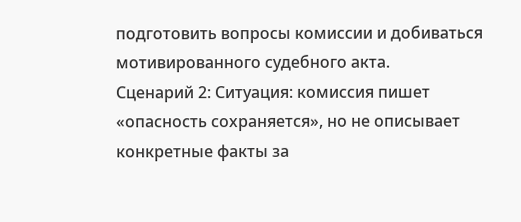подготовить вопросы комиссии и добиваться мотивированного судебного акта.
Сценарий 2: Ситуация: комиссия пишет «опасность сохраняется», но не описывает конкретные факты за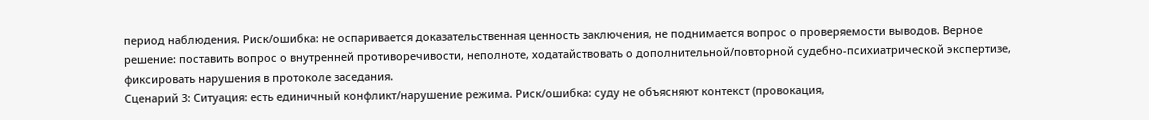период наблюдения. Риск/ошибка: не оспаривается доказательственная ценность заключения, не поднимается вопрос о проверяемости выводов. Верное решение: поставить вопрос о внутренней противоречивости, неполноте, ходатайствовать о дополнительной/повторной судебно-психиатрической экспертизе, фиксировать нарушения в протоколе заседания.
Сценарий 3: Ситуация: есть единичный конфликт/нарушение режима. Риск/ошибка: суду не объясняют контекст (провокация,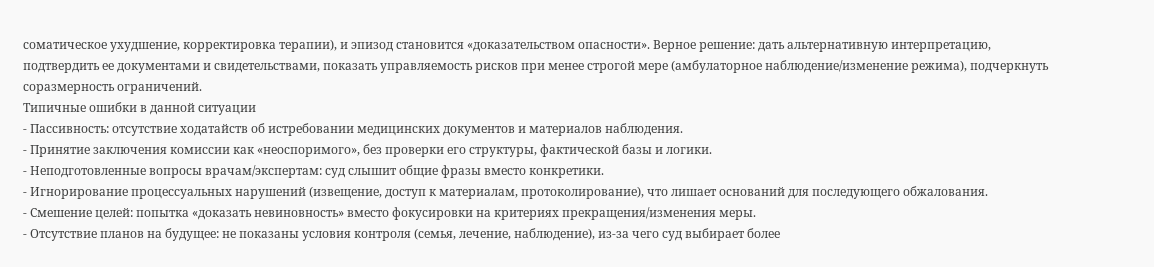соматическое ухудшение, корректировка терапии), и эпизод становится «доказательством опасности». Верное решение: дать альтернативную интерпретацию, подтвердить ее документами и свидетельствами, показать управляемость рисков при менее строгой мере (амбулаторное наблюдение/изменение режима), подчеркнуть соразмерность ограничений.
Типичные ошибки в данной ситуации
- Пассивность: отсутствие ходатайств об истребовании медицинских документов и материалов наблюдения.
- Принятие заключения комиссии как «неоспоримого», без проверки его структуры, фактической базы и логики.
- Неподготовленные вопросы врачам/экспертам: суд слышит общие фразы вместо конкретики.
- Игнорирование процессуальных нарушений (извещение, доступ к материалам, протоколирование), что лишает оснований для последующего обжалования.
- Смешение целей: попытка «доказать невиновность» вместо фокусировки на критериях прекращения/изменения меры.
- Отсутствие планов на будущее: не показаны условия контроля (семья, лечение, наблюдение), из-за чего суд выбирает более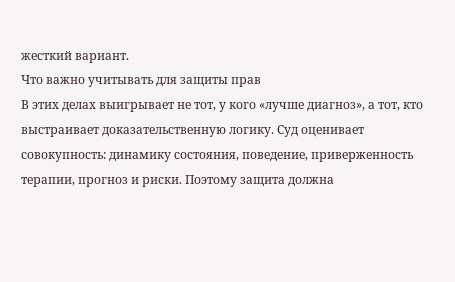жесткий вариант.
Что важно учитывать для защиты прав
В этих делах выигрывает не тот, у кого «лучше диагноз», а тот, кто выстраивает доказательственную логику. Суд оценивает совокупность: динамику состояния, поведение, приверженность терапии, прогноз и риски. Поэтому защита должна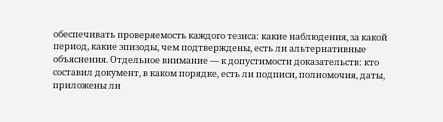обеспечивать проверяемость каждого тезиса: какие наблюдения, за какой период, какие эпизоды, чем подтверждены, есть ли альтернативные объяснения. Отдельное внимание — к допустимости доказательств: кто составил документ, в каком порядке, есть ли подписи, полномочия, даты, приложены ли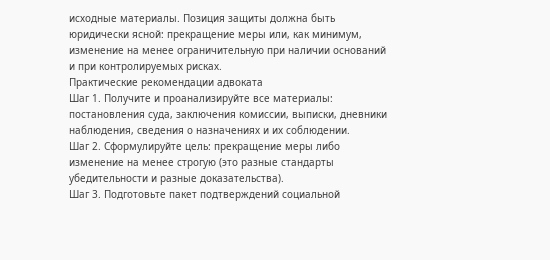исходные материалы. Позиция защиты должна быть юридически ясной: прекращение меры или, как минимум, изменение на менее ограничительную при наличии оснований и при контролируемых рисках.
Практические рекомендации адвоката
Шаг 1. Получите и проанализируйте все материалы: постановления суда, заключения комиссии, выписки, дневники наблюдения, сведения о назначениях и их соблюдении.
Шаг 2. Сформулируйте цель: прекращение меры либо изменение на менее строгую (это разные стандарты убедительности и разные доказательства).
Шаг 3. Подготовьте пакет подтверждений социальной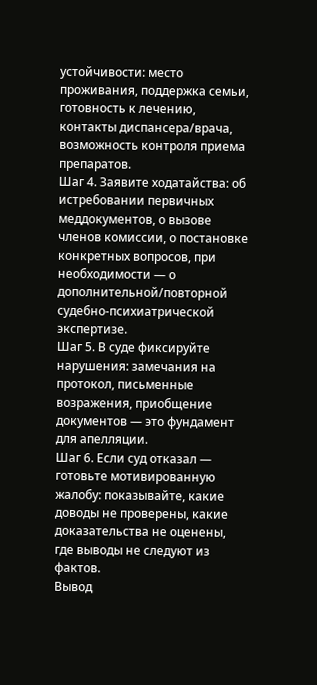устойчивости: место проживания, поддержка семьи, готовность к лечению, контакты диспансера/врача, возможность контроля приема препаратов.
Шаг 4. Заявите ходатайства: об истребовании первичных меддокументов, о вызове членов комиссии, о постановке конкретных вопросов, при необходимости — о дополнительной/повторной судебно-психиатрической экспертизе.
Шаг 5. В суде фиксируйте нарушения: замечания на протокол, письменные возражения, приобщение документов — это фундамент для апелляции.
Шаг 6. Если суд отказал — готовьте мотивированную жалобу: показывайте, какие доводы не проверены, какие доказательства не оценены, где выводы не следуют из фактов.
Вывод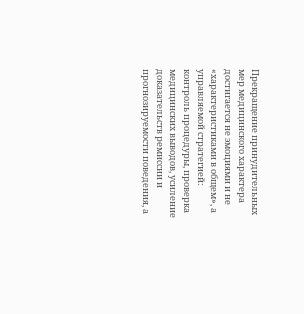Прекращение принудительных мер медицинского характера достигается не эмоциями и не «характеристиками в общем», а управляемой стратегией: контроль процедуры, проверка медицинских выводов, усиление доказательств ремиссии и прогнозируемости поведения, а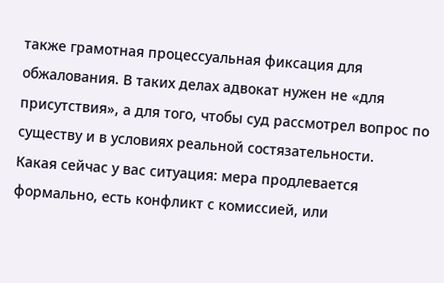также грамотная процессуальная фиксация для обжалования. В таких делах адвокат нужен не «для присутствия», а для того, чтобы суд рассмотрел вопрос по существу и в условиях реальной состязательности.
Какая сейчас у вас ситуация: мера продлевается формально, есть конфликт с комиссией, или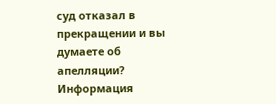суд отказал в прекращении и вы думаете об апелляции?
Информация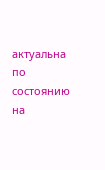актуальна по состоянию на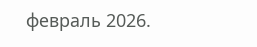февраль 2026.